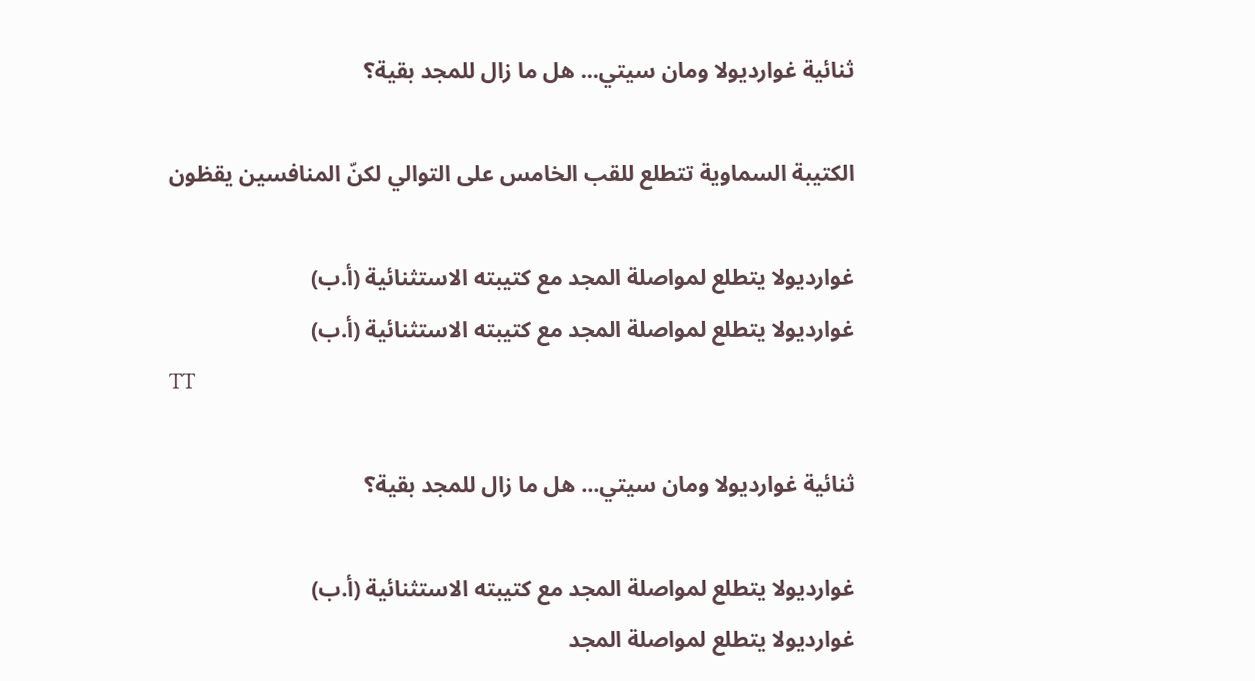ثنائية غوارديولا ومان سيتي... هل ما زال للمجد بقية؟

الكتيبة السماوية تتطلع للقب الخامس على التوالي لكنّ المنافسين يقظون

غوارديولا يتطلع لمواصلة المجد مع كتيبته الاستثنائية (أ.ب)
غوارديولا يتطلع لمواصلة المجد مع كتيبته الاستثنائية (أ.ب)
TT

ثنائية غوارديولا ومان سيتي... هل ما زال للمجد بقية؟

غوارديولا يتطلع لمواصلة المجد مع كتيبته الاستثنائية (أ.ب)
غوارديولا يتطلع لمواصلة المجد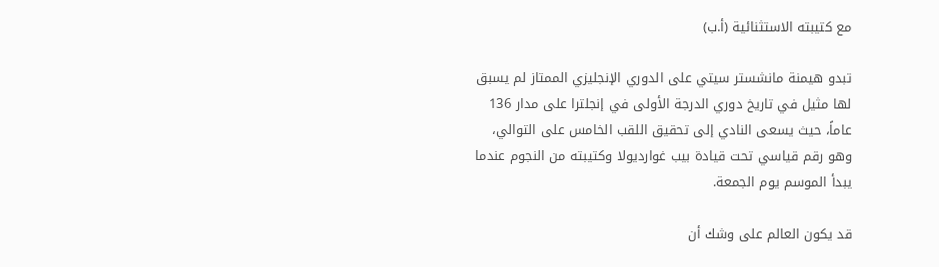مع كتيبته الاستثنائية (أ.ب)

تبدو هيمنة مانشستر سيتي على الدوري الإنجليزي الممتاز لم يسبق لها مثيل في تاريخ دوري الدرجة الأولى في إنجلترا على مدار 136 عاماً، حيث يسعى النادي إلى تحقيق اللقب الخامس على التوالي، وهو رقم قياسي تحت قيادة بيب غوارديولا وكتيبته من النجوم عندما يبدأ الموسم يوم الجمعة.

قد يكون العالم على وشك أن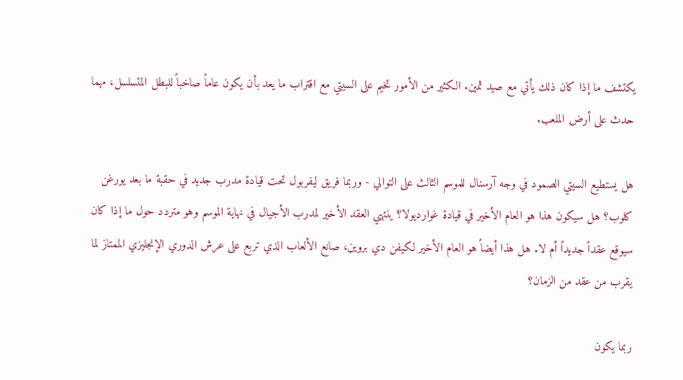يكتشف ما إذا كان ذلك يأتي مع صيد ثمين. الكثير من الأمور تخيم على السيتي مع اقتراب ما يعد بأن يكون عاماً صاخباً للبطل المتسلسل، مهما حدث على أرض الملعب.

هل يستطيع السيتي الصمود في وجه آرسنال للموسم الثالث على التوالي - وربما فريق ليفربول تحت قيادة مدرب جديد في حقبة ما بعد يورغن كلوب؟ هل سيكون هذا هو العام الأخير في قيادة غوارديولا؟ ينتهي العقد الأخير لمدرب الأجيال في نهاية الموسم وهو متردد حول ما إذا كان سيوقع عقداً جديداً أم لا. هل هذا أيضاً هو العام الأخير لكيفن دي بروين، صانع الألعاب الذي تربع على عرش الدوري الإنجليزي الممتاز لما يقرب من عقد من الزمان؟

ربما يكون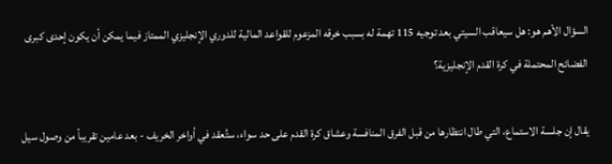السؤال الأهم هو: هل سيعاقب السيتي بعد توجيه 115 تهمة له بسبب خرقه المزعوم للقواعد المالية للدوري الإنجليزي الممتاز فيما يمكن أن يكون إحدى كبرى الفضائح المحتملة في كرة القدم الإنجليزية؟

يقال إن جلسة الاستماع، التي طال انتظارها من قبل الفرق المنافسة وعشاق كرة القدم على حد سواء، ستُعقد في أواخر الخريف - بعد عامين تقريباً من وصول سيل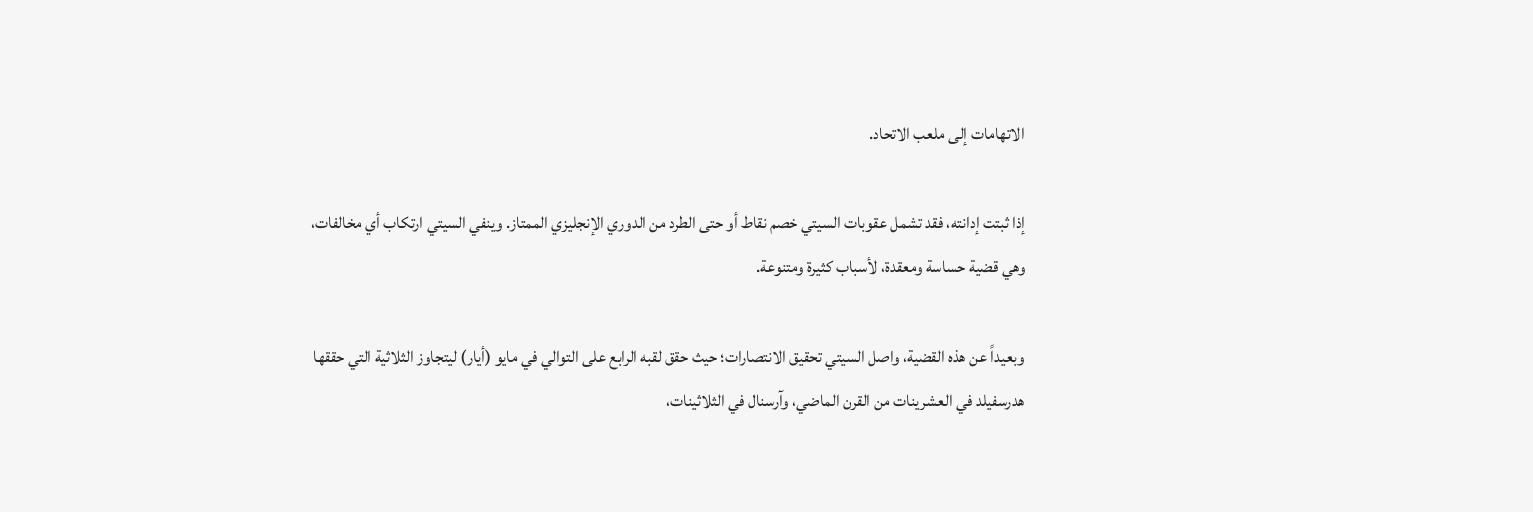الاتهامات إلى ملعب الاتحاد.

إذا ثبتت إدانته، فقد تشمل عقوبات السيتي خصم نقاط أو حتى الطرد من الدوري الإنجليزي الممتاز. وينفي السيتي ارتكاب أي مخالفات، وهي قضية حساسة ومعقدة، لأسباب كثيرة ومتنوعة.

وبعيداً عن هذه القضية، واصل السيتي تحقيق الانتصارات؛ حيث حقق لقبه الرابع على التوالي في مايو (أيار) ليتجاوز الثلاثية التي حققها هدرسفيلد في العشرينات من القرن الماضي، وآرسنال في الثلاثينات،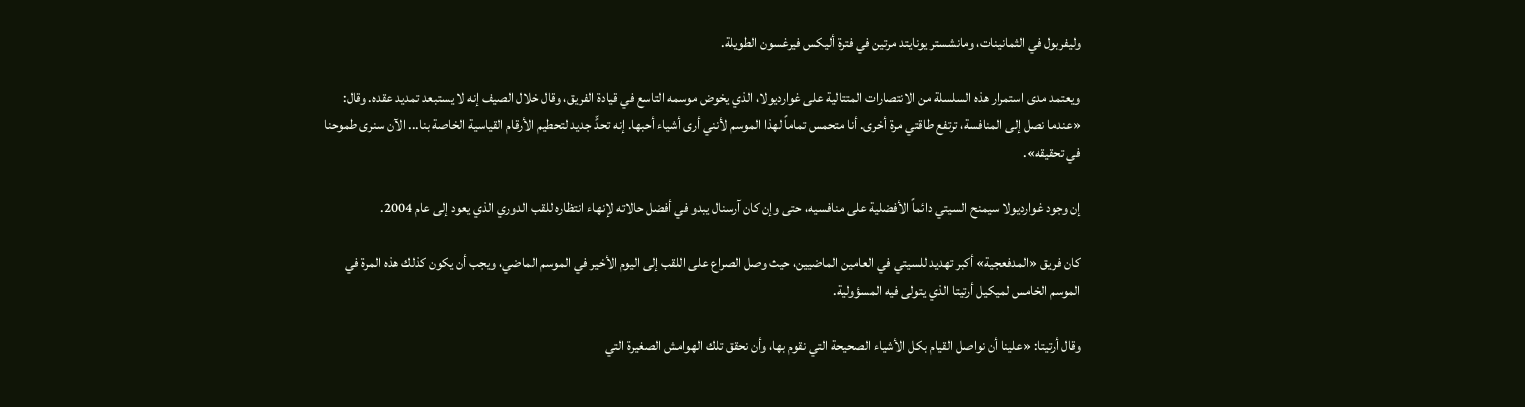وليفربول في الثمانينات، ومانشستر يونايتد مرتين في فترة أليكس فيرغسون الطويلة.

ويعتمد مدى استمرار هذه السلسلة من الانتصارات المتتالية على غوارديولا، الذي يخوض موسمه التاسع في قيادة الفريق، وقال خلال الصيف إنه لا يستبعد تمديد عقده. وقال: «عندما نصل إلى المنافسة، ترتفع طاقتي مرة أخرى. أنا متحمس تماماً لهذا الموسم لأنني أرى أشياء أحبها. إنه تحدٍّ جديد لتحطيم الأرقام القياسية الخاصة بنا... الآن سنرى طموحنا في تحقيقه».

إن وجود غوارديولا سيمنح السيتي دائماً الأفضلية على منافسيه، حتى وإن كان آرسنال يبدو في أفضل حالاته لإنهاء انتظاره للقب الدوري الذي يعود إلى عام 2004.

كان فريق «المدفعجية» أكبر تهديد للسيتي في العامين الماضيين، حيث وصل الصراع على اللقب إلى اليوم الأخير في الموسم الماضي، ويجب أن يكون كذلك هذه المرة في الموسم الخامس لميكيل أرتيتا الذي يتولى فيه المسؤولية.

وقال أرتيتا: «علينا أن نواصل القيام بكل الأشياء الصحيحة التي نقوم بها، وأن نحقق تلك الهوامش الصغيرة التي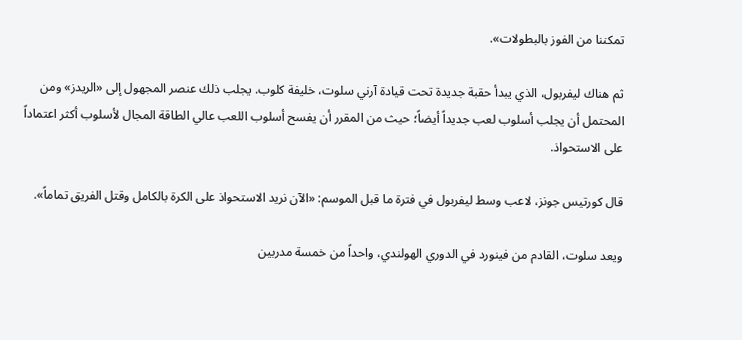تمكننا من الفوز بالبطولات».

ثم هناك ليفربول، الذي يبدأ حقبة جديدة تحت قيادة آرني سلوت، خليفة كلوب. يجلب ذلك عنصر المجهول إلى «الريدز» ومن المحتمل أن يجلب أسلوب لعب جديداً أيضاً؛ حيث من المقرر أن يفسح أسلوب اللعب عالي الطاقة المجال لأسلوب أكثر اعتماداً على الاستحواذ.

قال كورتيس جونز، لاعب وسط ليفربول في فترة ما قبل الموسم: «الآن نريد الاستحواذ على الكرة بالكامل وقتل الفريق تماماً».

ويعد سلوت، القادم من فينورد في الدوري الهولندي، واحداً من خمسة مدربين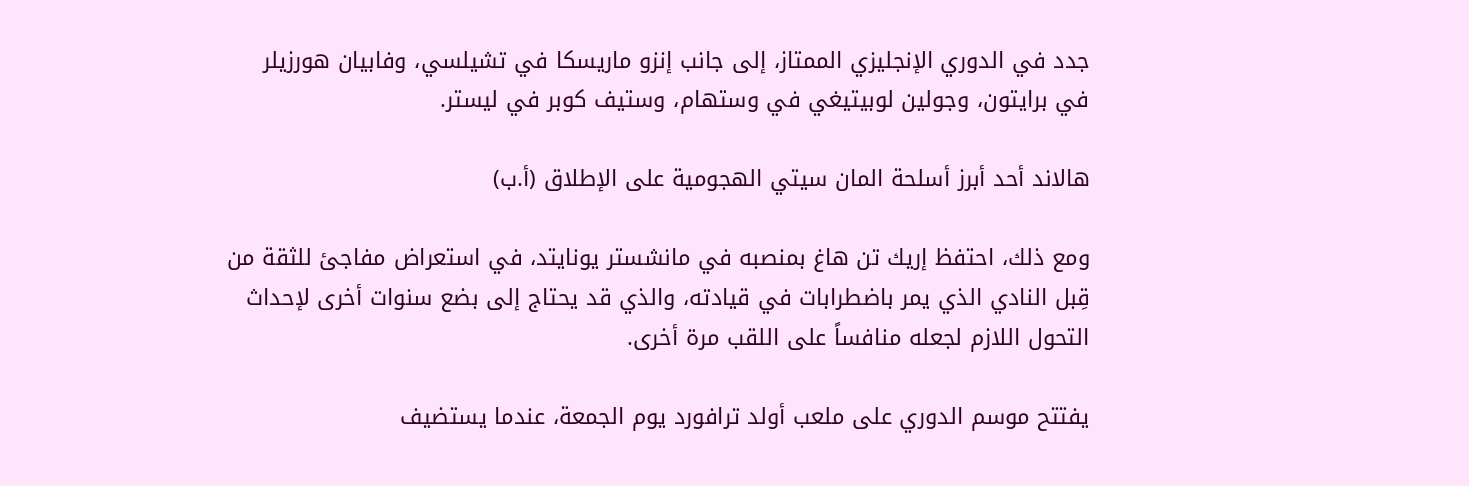جدد في الدوري الإنجليزي الممتاز، إلى جانب إنزو ماريسكا في تشيلسي، وفابيان هورزيلر في برايتون، وجولين لوبيتيغي في وستهام، وستيف كوبر في ليستر.

هالاند أحد أبرز أسلحة المان سيتي الهجومية على الإطلاق (أ.ب)

ومع ذلك، احتفظ إريك تن هاغ بمنصبه في مانشستر يونايتد، في استعراض مفاجئ للثقة من قِبل النادي الذي يمر باضطرابات في قيادته، والذي قد يحتاج إلى بضع سنوات أخرى لإحداث التحول اللازم لجعله منافساً على اللقب مرة أخرى.

يفتتح موسم الدوري على ملعب أولد ترافورد يوم الجمعة، عندما يستضيف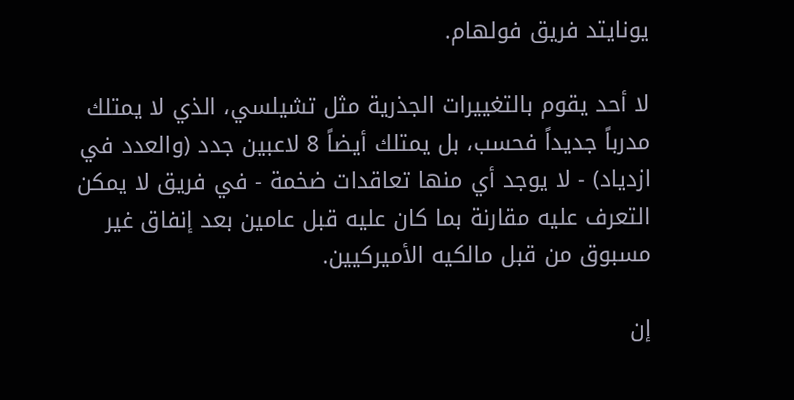يونايتد فريق فولهام.

لا أحد يقوم بالتغييرات الجذرية مثل تشيلسي، الذي لا يمتلك مدرباً جديداً فحسب، بل يمتلك أيضاً 8 لاعبين جدد (والعدد في ازدياد) - لا يوجد أي منها تعاقدات ضخمة - في فريق لا يمكن التعرف عليه مقارنة بما كان عليه قبل عامين بعد إنفاق غير مسبوق من قبل مالكيه الأميركيين.

إن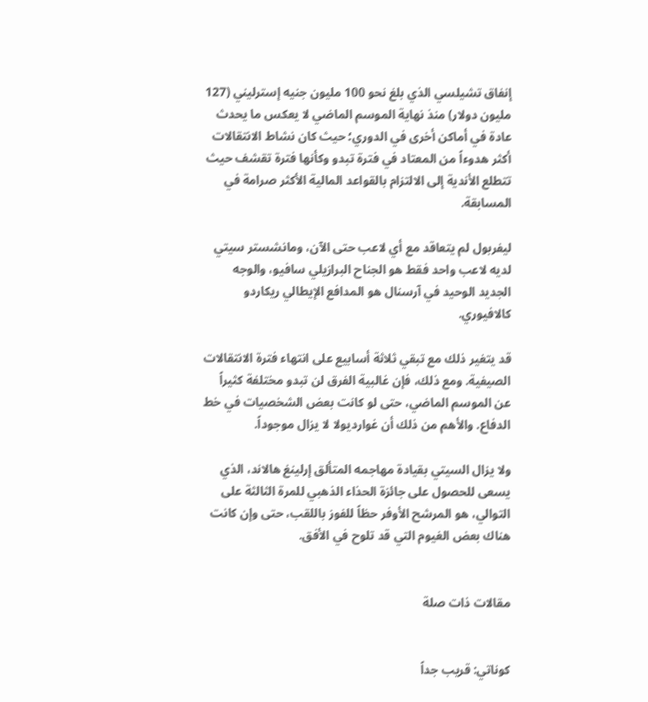إنفاق تشيلسي الذي بلغ نحو 100 مليون جنيه إسترليني (127 مليون دولار) منذ نهاية الموسم الماضي لا يعكس ما يحدث عادة في أماكن أخرى في الدوري؛ حيث كان نشاط الانتقالات أكثر هدوءاً من المعتاد في فترة تبدو وكأنها فترة تقشف حيث تتطلع الأندية إلى الالتزام بالقواعد المالية الأكثر صرامة في المسابقة.

ليفربول لم يتعاقد مع أي لاعب حتى الآن، ومانشستر سيتي لديه لاعب واحد فقط هو الجناح البرازيلي سافيو، والوجه الجديد الوحيد في آرسنال هو المدافع الإيطالي ريكاردو كالافيوري.

قد يتغير ذلك مع تبقي ثلاثة أسابيع على انتهاء فترة الانتقالات الصيفية. ومع ذلك، فإن غالبية الفرق لن تبدو مختلفة كثيراً عن الموسم الماضي، حتى لو كانت بعض الشخصيات في خط الدفاع. والأهم من ذلك أن غوارديولا لا يزال موجوداً.

ولا يزال السيتي بقيادة مهاجمه المتألق إرلينغ هالاند، الذي يسعى للحصول على جائزة الحذاء الذهبي للمرة الثالثة على التوالي، هو المرشح الأوفر حظاً للفوز باللقب، حتى وإن كانت هناك بعض الغيوم التي قد تلوح في الأفق.


مقالات ذات صلة


كوناتي: قريب جداً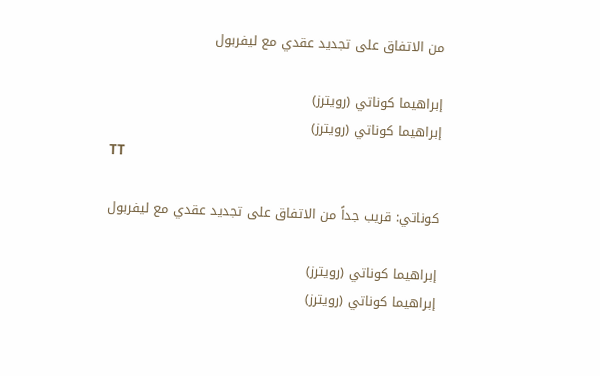من الاتفاق على تجديد عقدي مع ليفربول

إبراهيما كوناتي (رويترز)
إبراهيما كوناتي (رويترز)
TT

كوناتي: قريب جداً من الاتفاق على تجديد عقدي مع ليفربول

إبراهيما كوناتي (رويترز)
إبراهيما كوناتي (رويترز)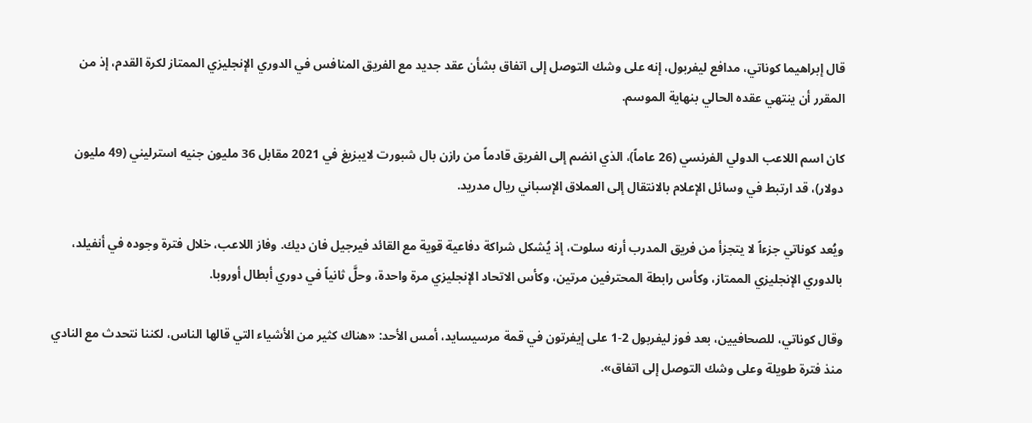قال إبراهيما كوناتي، مدافع ليفربول، إنه على وشك التوصل إلى اتفاق بشأن عقد جديد مع الفريق المنافس في الدوري الإنجليزي الممتاز لكرة القدم، إذ من المقرر أن ينتهي عقده الحالي بنهاية الموسم.

كان اسم اللاعب الدولي الفرنسي (26 عاماً)، الذي انضم إلى الفريق قادماً من رازن بال شبورت لايبزيغ في 2021 مقابل 36 مليون جنيه استرليني (49 مليون دولار)، قد ارتبط في وسائل الإعلام بالانتقال إلى العملاق الإسباني ريال مدريد.

ويُعد كوناتي جزءاً لا يتجزأ من فريق المدرب أرنه سلوت، إذ يُشكل شراكة دفاعية قوية مع القائد فيرجيل فان ديك. وفاز اللاعب، خلال فترة وجوده في أنفيلد، بالدوري الإنجليزي الممتاز، وكأس رابطة المحترفين مرتين، وكأس الاتحاد الإنجليزي مرة واحدة، وحلَّ ثانياً في دوري أبطال أوروبا.

وقال كوناتي، للصحافيين، بعد فوز ليفربول 2-1 على إيفرتون في قمة مرسيسايد، أمس الأحد: «هناك كثير من الأشياء التي قالها الناس، لكننا نتحدث مع النادي منذ فترة طويلة وعلى وشك التوصل إلى اتفاق».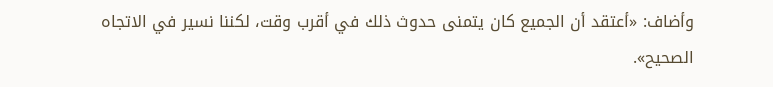وأضاف: «أعتقد أن الجميع كان يتمنى حدوث ذلك في أقرب وقت، لكننا نسير في الاتجاه الصحيح».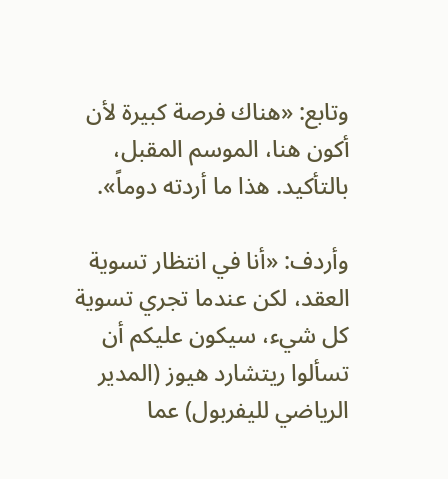وتابع: «هناك فرصة كبيرة لأن أكون هنا، الموسم المقبل، بالتأكيد. هذا ما أردته دوماً».

وأردف: «أنا في انتظار تسوية العقد، لكن عندما تجري تسوية كل شيء، سيكون عليكم أن تسألوا ريتشارد هيوز (المدير الرياضي لليفربول) عما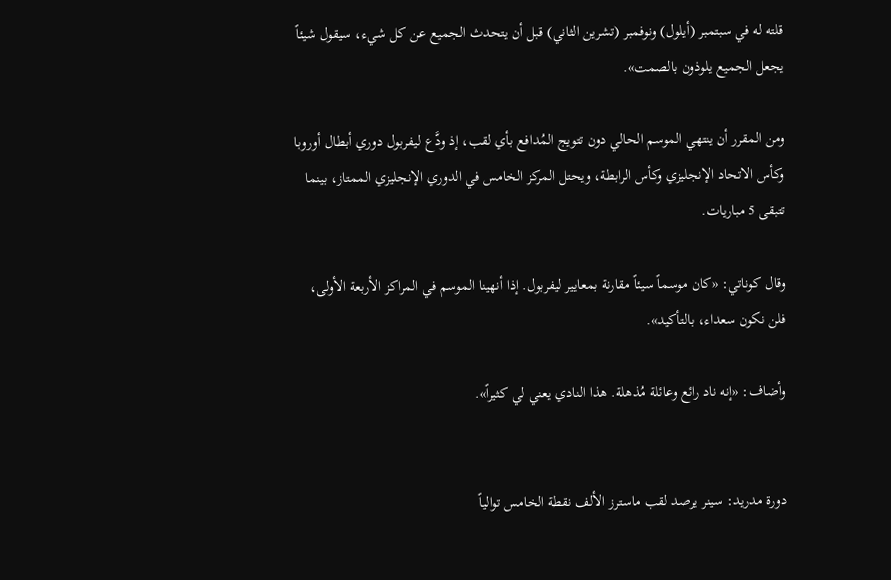قلته له في سبتمبر (أيلول) ونوفمبر (تشرين الثاني) قبل أن يتحدث الجميع عن كل شيء، سيقول شيئاً يجعل الجميع يلوذون بالصمت».

ومن المقرر أن ينتهي الموسم الحالي دون تتويج المُدافع بأي لقب، إذ ودَّع ليفربول دوري أبطال أوروبا وكأس الاتحاد الإنجليزي وكأس الرابطة، ويحتل المركز الخامس في الدوري الإنجليزي الممتاز، بينما تتبقى 5 مباريات.

وقال كوناتي: «كان موسماً سيئاً مقارنة بمعايير ليفربول. إذا أنهينا الموسم في المراكز الأربعة الأولى، فلن نكون سعداء، بالتأكيد».

وأضاف: «إنه ناد رائع وعائلة مُذهلة. هذا النادي يعني لي كثيراً».


دورة مدريد: سينر يرصد لقب ماسترز الألف نقطة الخامس توالياً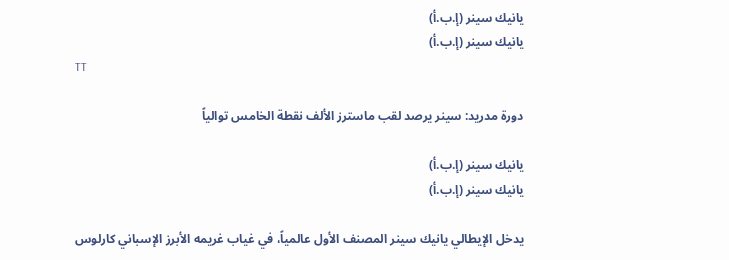يانيك سينر (إ.ب.أ)
يانيك سينر (إ.ب.أ)
TT

دورة مدريد: سينر يرصد لقب ماسترز الألف نقطة الخامس توالياً

يانيك سينر (إ.ب.أ)
يانيك سينر (إ.ب.أ)

يدخل الإيطالي يانيك سينر المصنف الأول عالمياً، في غياب غريمه الأبرز الإسباني كارلوس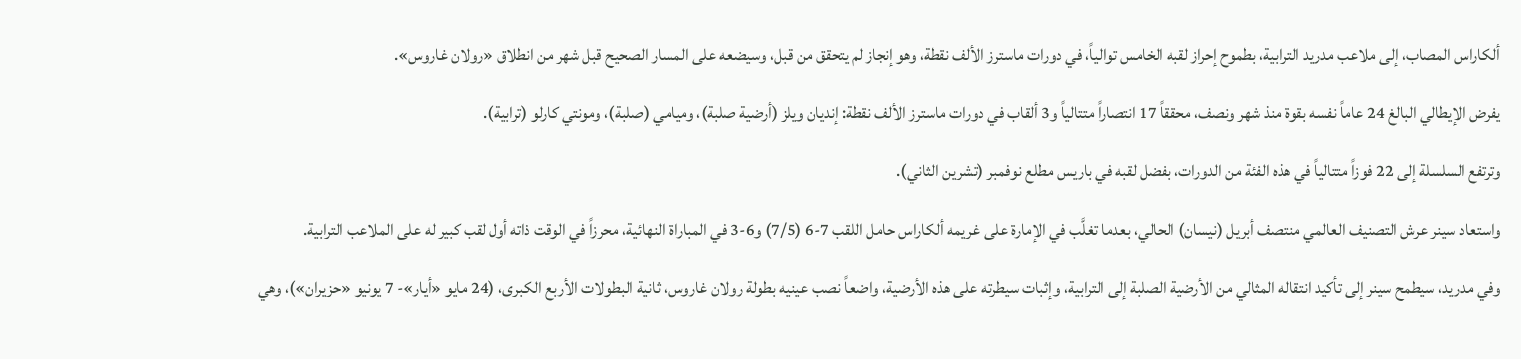ألكاراس المصاب، إلى ملاعب مدريد الترابية، بطموح إحراز لقبه الخامس توالياً، في دورات ماسترز الألف نقطة، وهو إنجاز لم يتحقق من قبل، وسيضعه على المسار الصحيح قبل شهر من انطلاق «رولان غاروس».

يفرض الإيطالي البالغ 24 عاماً نفسه بقوة منذ شهر ونصف، محققاً 17 انتصاراً متتالياً و3 ألقاب في دورات ماسترز الألف نقطة: إنديان ويلز (أرضية صلبة)، وميامي (صلبة)، ومونتي كارلو (ترابية).

وترتفع السلسلة إلى 22 فوزاً متتالياً في هذه الفئة من الدورات، بفضل لقبه في باريس مطلع نوفمبر (تشرين الثاني).

واستعاد سينر عرش التصنيف العالمي منتصف أبريل (نيسان) الحالي، بعدما تغلَّب في الإمارة على غريمه ألكاراس حامل اللقب 7-6 (7/5) و6-3 في المباراة النهائية، محرزاً في الوقت ذاته أول لقب كبير له على الملاعب الترابية.

وفي مدريد، سيطمح سينر إلى تأكيد انتقاله المثالي من الأرضية الصلبة إلى الترابية، وإثبات سيطرته على هذه الأرضية، واضعاً نصب عينيه بطولة رولان غاروس، ثانية البطولات الأربع الكبرى، (24 مايو «أيار»- 7 يونيو «حزيران»)، وهي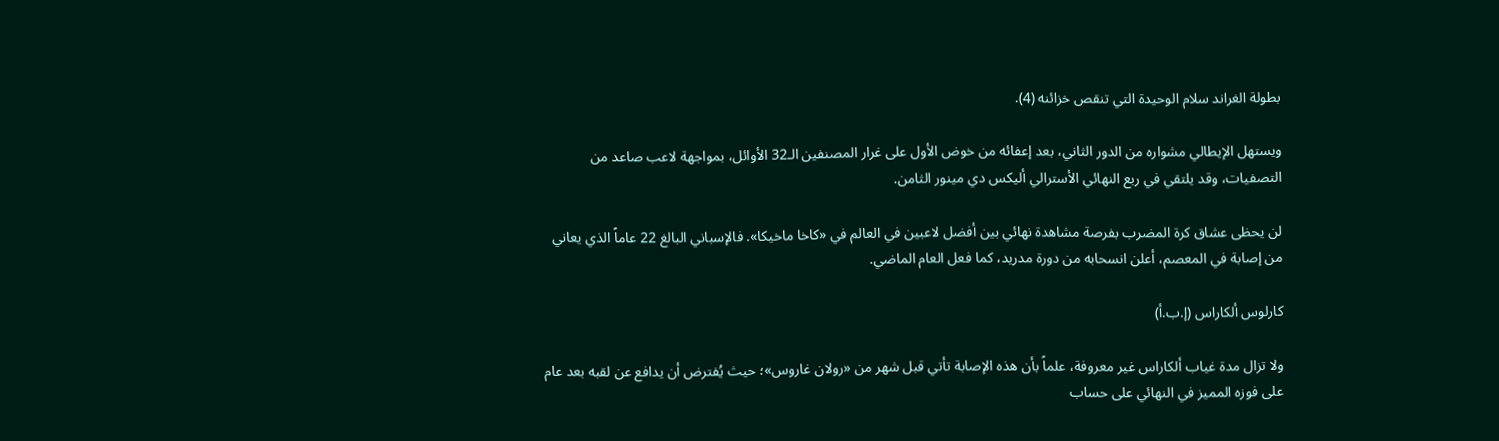بطولة الغراند سلام الوحيدة التي تنقص خزائنه (4).

ويستهل الإيطالي مشواره من الدور الثاني، بعد إعفائه من خوض الأول على غرار المصنفين الـ32 الأوائل، بمواجهة لاعب صاعد من التصفيات، وقد يلتقي في ربع النهائي الأسترالي أليكس دي مينور الثامن.

لن يحظى عشاق كرة المضرب بفرصة مشاهدة نهائي بين أفضل لاعبين في العالم في «كاخا ماخيكا». فالإسباني البالغ 22 عاماً الذي يعاني من إصابة في المعصم، أعلن انسحابه من دورة مدريد، كما فعل العام الماضي.

كارلوس ألكاراس (إ.ب.أ)

ولا تزال مدة غياب ألكاراس غير معروفة، علماً بأن هذه الإصابة تأتي قبل شهر من «رولان غاروس»؛ حيث يُفترض أن يدافع عن لقبه بعد عام على فوزه المميز في النهائي على حساب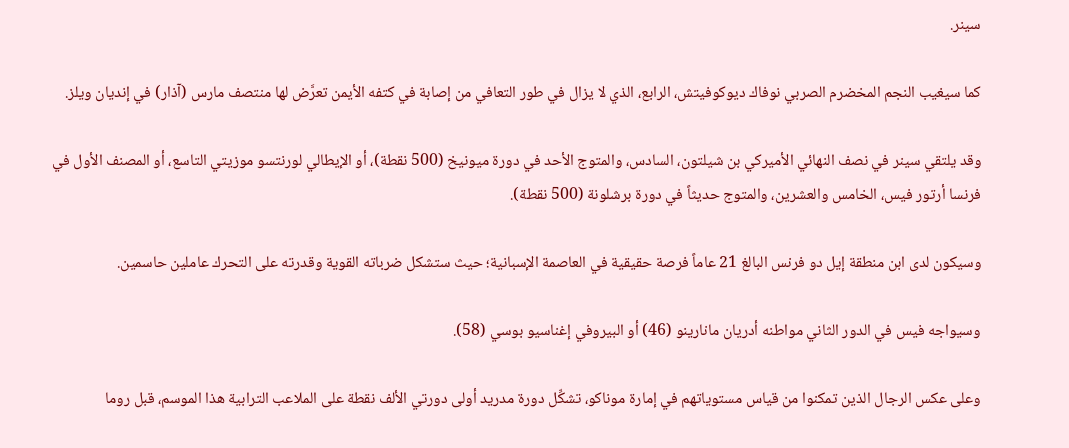سينر.

كما سيغيب النجم المخضرم الصربي نوفاك ديوكوفيتش، الرابع، الذي لا يزال في طور التعافي من إصابة في كتفه الأيمن تعرَّض لها منتصف مارس (آذار) في إنديان ويلز.

وقد يلتقي سينر في نصف النهائي الأميركي بن شيلتون، السادس، والمتوج الأحد في دورة ميونيخ (500 نقطة)، أو الإيطالي لورنتسو موزيتي التاسع، أو المصنف الأول في فرنسا أرتور فيس، الخامس والعشرين، والمتوج حديثاً في دورة برشلونة (500 نقطة).

وسيكون لدى ابن منطقة إيل دو فرنس البالغ 21 عاماً فرصة حقيقية في العاصمة الإسبانية؛ حيث ستشكل ضرباته القوية وقدرته على التحرك عاملين حاسمين.

وسيواجه فيس في الدور الثاني مواطنه أدريان مانارينو (46) أو البيروفي إغناسيو بوسي (58).

وعلى عكس الرجال الذين تمكنوا من قياس مستوياتهم في إمارة موناكو، تشكِّل دورة مدريد أولى دورتي الألف نقطة على الملاعب الترابية هذا الموسم، قبل روما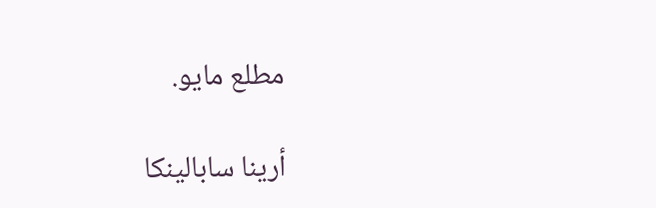مطلع مايو.

أرينا سابالينكا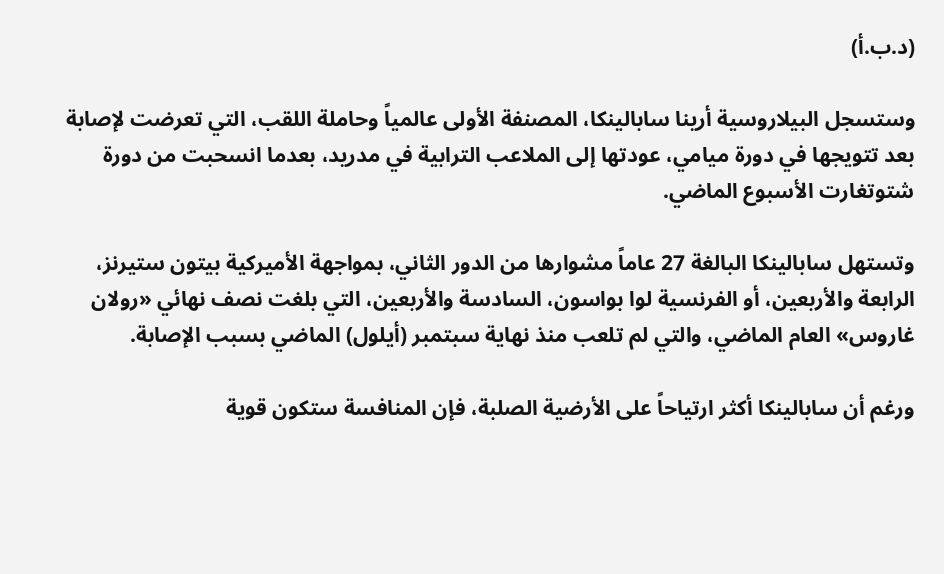(د.ب.أ)

وستسجل البيلاروسية أرينا سابالينكا، المصنفة الأولى عالمياً وحاملة اللقب، التي تعرضت لإصابة بعد تتويجها في دورة ميامي، عودتها إلى الملاعب الترابية في مدريد، بعدما انسحبت من دورة شتوتغارت الأسبوع الماضي.

وتستهل سابالينكا البالغة 27 عاماً مشوارها من الدور الثاني، بمواجهة الأميركية بيتون ستيرنز، الرابعة والأربعين، أو الفرنسية لوا بواسون، السادسة والأربعين، التي بلغت نصف نهائي «رولان غاروس» العام الماضي، والتي لم تلعب منذ نهاية سبتمبر (أيلول) الماضي بسبب الإصابة.

ورغم أن سابالينكا أكثر ارتياحاً على الأرضية الصلبة، فإن المنافسة ستكون قوية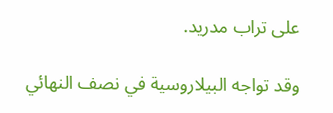على تراب مدريد.

وقد تواجه البيلاروسية في نصف النهائي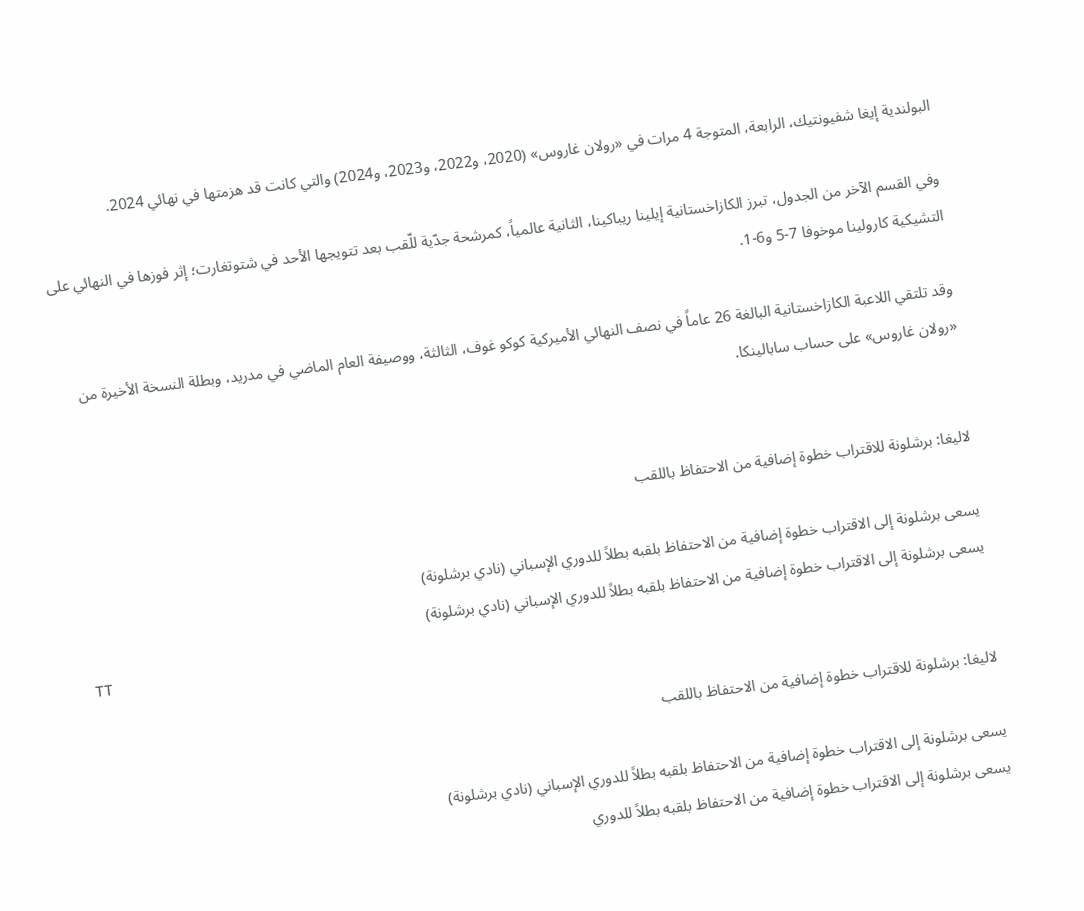البولندية إيغا شفيونتيك، الرابعة، المتوجة 4 مرات في «رولان غاروس» (2020، و2022، و2023، و2024) والتي كانت قد هزمتها في نهائي 2024.

وفي القسم الآخر من الجدول، تبرز الكازاخستانية إيلينا ريباكينا، الثانية عالمياً، كمرشحة جدّية للّقب بعد تتويجها الأحد في شتوتغارت؛ إثر فوزها في النهائي على التشيكية كارولينا موخوفا 7-5 و6-1.

وقد تلتقي اللاعبة الكازاخستانية البالغة 26 عاماً في نصف النهائي الأميركية كوكو غوف، الثالثة، ووصيفة العام الماضي في مدريد، وبطلة النسخة الأخيرة من «رولان غاروس» على حساب سابالينكا.


لاليغا: برشلونة للاقتراب خطوة إضافية من الاحتفاظ باللقب

يسعى برشلونة إلى الاقتراب خطوة إضافية من الاحتفاظ بلقبه بطلاً للدوري الإسباني (نادي برشلونة)
يسعى برشلونة إلى الاقتراب خطوة إضافية من الاحتفاظ بلقبه بطلاً للدوري الإسباني (نادي برشلونة)
TT

لاليغا: برشلونة للاقتراب خطوة إضافية من الاحتفاظ باللقب

يسعى برشلونة إلى الاقتراب خطوة إضافية من الاحتفاظ بلقبه بطلاً للدوري الإسباني (نادي برشلونة)
يسعى برشلونة إلى الاقتراب خطوة إضافية من الاحتفاظ بلقبه بطلاً للدوري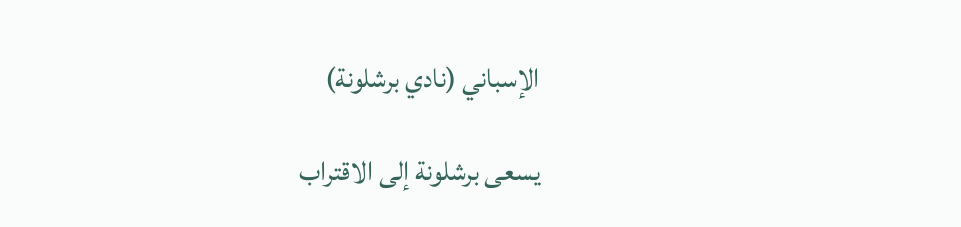الإسباني (نادي برشلونة)

يسعى برشلونة إلى الاقتراب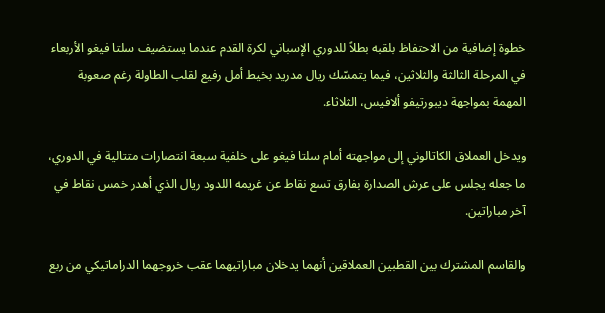خطوة إضافية من الاحتفاظ بلقبه بطلاً للدوري الإسباني لكرة القدم عندما يستضيف سلتا فيغو الأربعاء في المرحلة الثالثة والثلاثين، فيما يتمسّك ريال مدريد بخيط أمل رفيع لقلب الطاولة رغم صعوبة المهمة بمواجهة ديبورتيفو ألافيس، الثلاثاء.

ويدخل العملاق الكاتالوني إلى مواجهته أمام سلتا فيغو على خلفية سبعة انتصارات متتالية في الدوري، ما جعله يجلس على عرش الصدارة بفارق تسع نقاط عن غريمه اللدود ريال الذي أهدر خمس نقاط في آخر مباراتين.

والقاسم المشترك بين القطبين العملاقين أنهما يدخلان مباراتيهما عقب خروجهما الدراماتيكي من ربع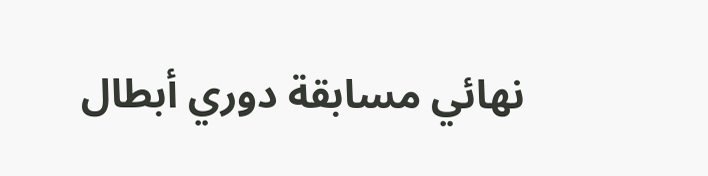نهائي مسابقة دوري أبطال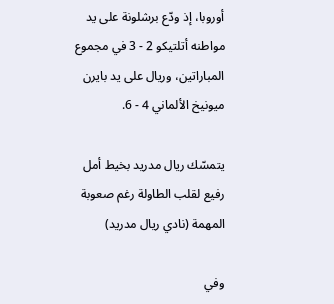أوروبا، إذ ودّع برشلونة على يد مواطنه أتلتيكو 2 - 3 في مجموع المباراتين، وريال على يد بايرن ميونيخ الألماني 4 - 6.

يتمسّك ريال مدريد بخيط أمل رفيع لقلب الطاولة رغم صعوبة المهمة (نادي ريال مدريد)

وفي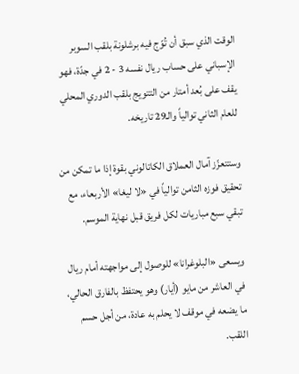الوقت الذي سبق أن تُوّج فيه برشلونة بلقب السوبر الإسباني على حساب ريال نفسه 3 - 2 في جدّة، فهو يقف على بُعد أمتار من التتويج بلقب الدوري المحلي للعام الثاني توالياً والـ29 تاريخه.

وستتعزّز آمال العملاق الكاتالوني بقوة إذا ما تمكن من تحقيق فوزه الثامن توالياً في «لا ليغا» الأربعاء، مع تبقي سبع مباريات لكل فريق قبل نهاية الموسم.

ويسعى «البلوغرانا» للوصول إلى مواجهته أمام ريال في العاشر من مايو (أيار) وهو يحتفظ بالفارق الحالي، ما يضعه في موقف لا يحلم به عادة، من أجل حسم اللقب.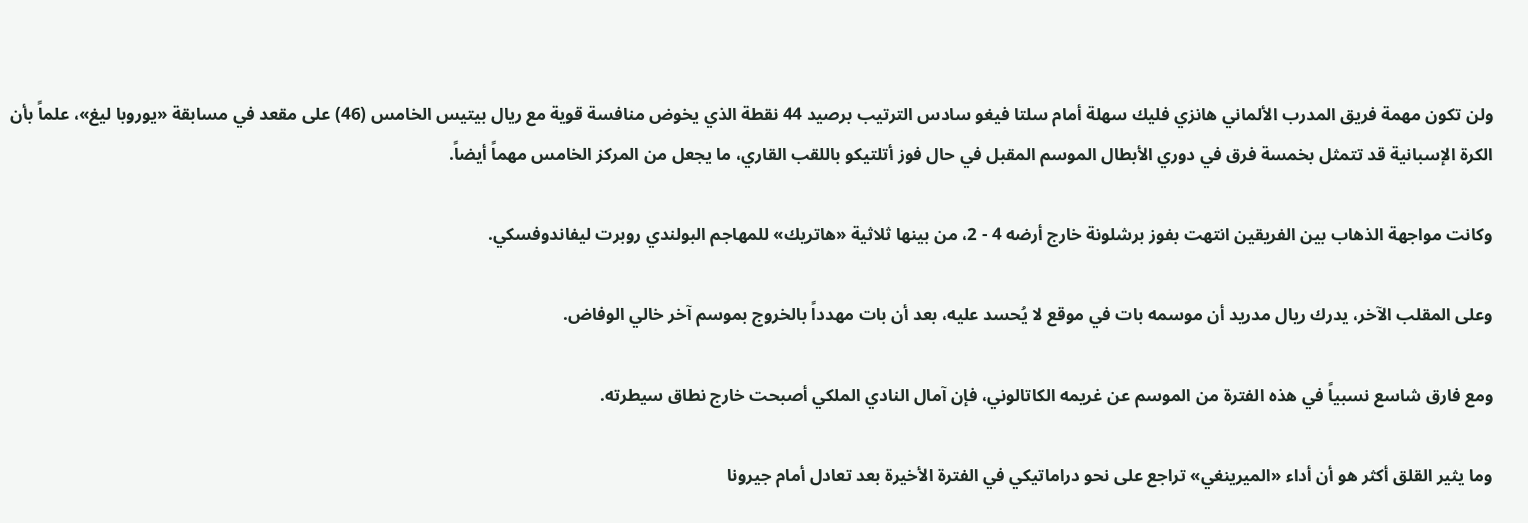ولن تكون مهمة فريق المدرب الألماني هانزي فليك سهلة أمام سلتا فيغو سادس الترتيب برصيد 44 نقطة الذي يخوض منافسة قوية مع ريال بيتيس الخامس (46) على مقعد في مسابقة «يوروبا ليغ»، علماً بأن الكرة الإسبانية قد تتمثل بخمسة فرق في دوري الأبطال الموسم المقبل في حال فوز أتلتيكو باللقب القاري، ما يجعل من المركز الخامس مهماً أيضاً.

وكانت مواجهة الذهاب بين الفريقين انتهت بفوز برشلونة خارج أرضه 4 - 2، من بينها ثلاثية «هاتريك» للمهاجم البولندي روبرت ليفاندوفسكي.

وعلى المقلب الآخر، يدرك ريال مدريد أن موسمه بات في موقع لا يُحسد عليه، بعد أن بات مهدداً بالخروج بموسم آخر خالي الوفاض.

ومع فارق شاسع نسبياً في هذه الفترة من الموسم عن غريمه الكاتالوني، فإن آمال النادي الملكي أصبحت خارج نطاق سيطرته.

وما يثير القلق أكثر هو أن أداء «الميرينغي» تراجع على نحو دراماتيكي في الفترة الأخيرة بعد تعادل أمام جيرونا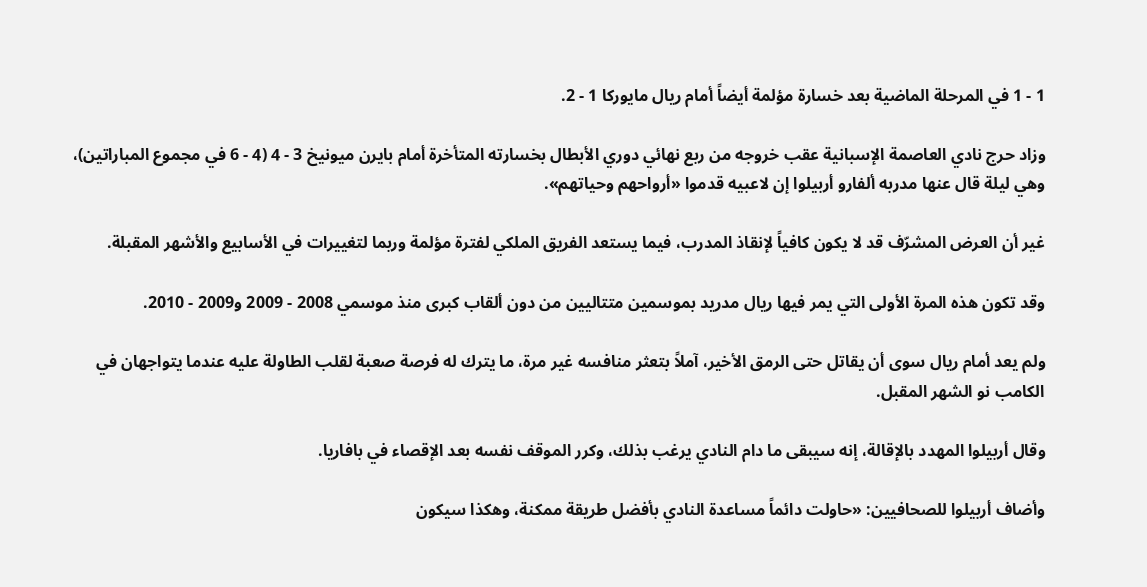1 - 1 في المرحلة الماضية بعد خسارة مؤلمة أيضاً أمام ريال مايوركا 1 - 2.

وزاد حرج نادي العاصمة الإسبانية عقب خروجه من ربع نهائي دوري الأبطال بخسارته المتأخرة أمام بايرن ميونيخ 3 - 4 (4 - 6 في مجموع المباراتين)، وهي ليلة قال عنها مدربه ألفارو أربيلوا إن لاعبيه قدموا «أرواحهم وحياتهم».

غير أن العرض المشرّف قد لا يكون كافياً لإنقاذ المدرب، فيما يستعد الفريق الملكي لفترة مؤلمة وربما لتغييرات في الأسابيع والأشهر المقبلة.

وقد تكون هذه المرة الأولى التي يمر فيها ريال مدريد بموسمين متتاليين من دون ألقاب كبرى منذ موسمي 2008 - 2009 و2009 - 2010.

ولم يعد أمام ريال سوى أن يقاتل حتى الرمق الأخير، آملاً بتعثر منافسه غير مرة، ما يترك له فرصة صعبة لقلب الطاولة عليه عندما يتواجهان في الكامب نو الشهر المقبل.

وقال أربيلوا المهدد بالإقالة، إنه سيبقى ما دام النادي يرغب بذلك، وكرر الموقف نفسه بعد الإقصاء في بافاريا.

وأضاف أربيلوا للصحافيين: «حاولت دائماً مساعدة النادي بأفضل طريقة ممكنة، وهكذا سيكون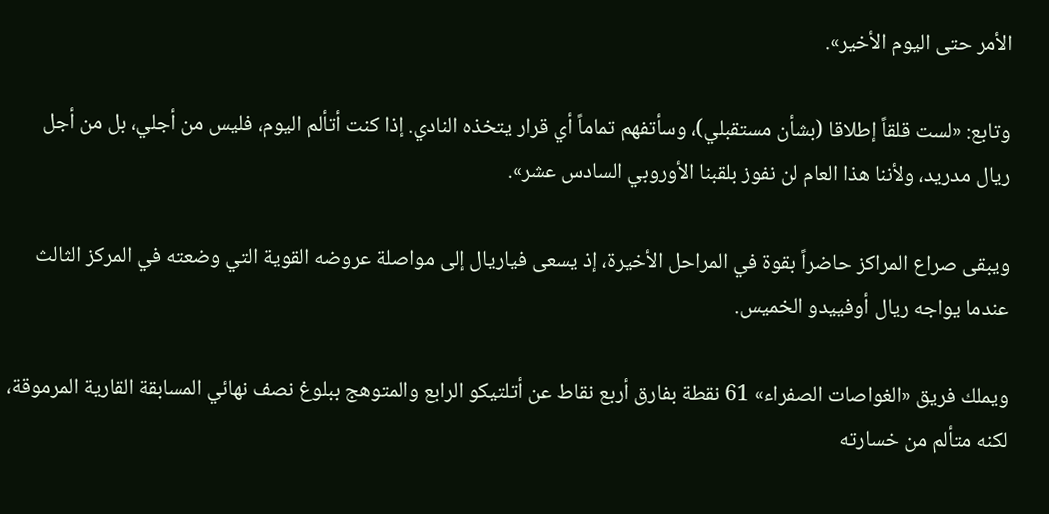الأمر حتى اليوم الأخير».

وتابع: «لست قلقاً إطلاقا (بشأن مستقبلي)، وسأتفهم تماماً أي قرار يتخذه النادي. إذا كنت أتألم اليوم، فليس من أجلي، بل من أجل ريال مدريد، ولأننا هذا العام لن نفوز بلقبنا الأوروبي السادس عشر».

ويبقى صراع المراكز حاضراً بقوة في المراحل الأخيرة، إذ يسعى فياريال إلى مواصلة عروضه القوية التي وضعته في المركز الثالث عندما يواجه ريال أوفييدو الخميس.

ويملك فريق «الغواصات الصفراء» 61 نقطة بفارق أربع نقاط عن أتلتيكو الرابع والمتوهج ببلوغ نصف نهائي المسابقة القارية المرموقة، لكنه متألم من خسارته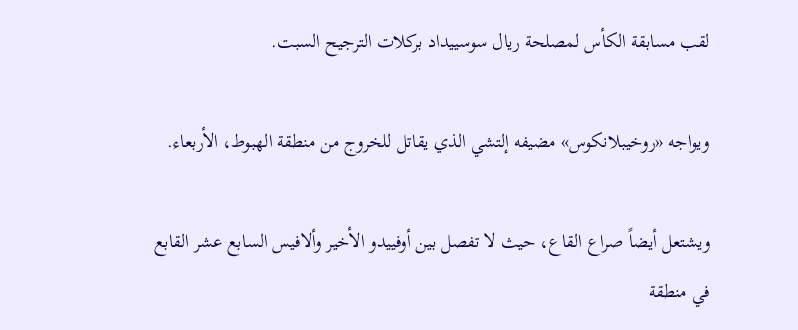لقب مسابقة الكأس لمصلحة ريال سوسييداد بركلات الترجيح السبت.

ويواجه «روخيبلانكوس» مضيفه إلتشي الذي يقاتل للخروج من منطقة الهبوط، الأربعاء.

ويشتعل أيضاً صراع القاع، حيث لا تفصل بين أوفييدو الأخير وألافيس السابع عشر القابع في منطقة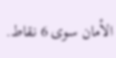الأمان سوى 6 نقاط.